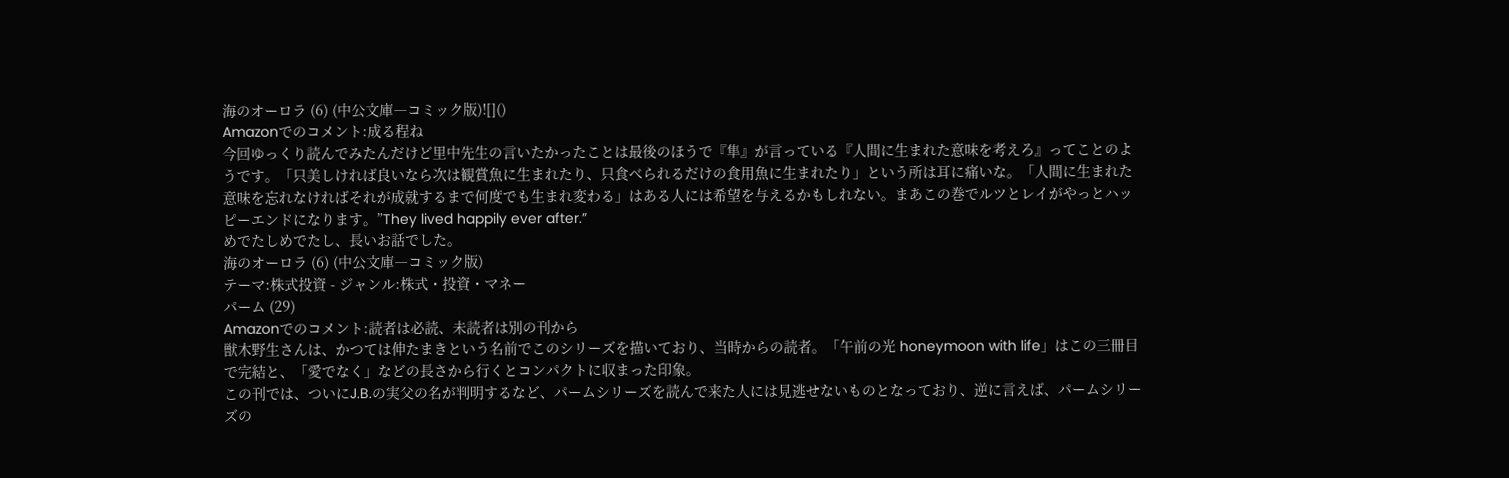海のオーロラ (6) (中公文庫―コミック版)![]()
Amazonでのコメント:成る程ね
今回ゆっくり読んでみたんだけど里中先生の言いたかったことは最後のほうで『隼』が言っている『人間に生まれた意味を考えろ』ってことのようです。「只美しければ良いなら次は観賞魚に生まれたり、只食べられるだけの食用魚に生まれたり」という所は耳に痛いな。「人間に生まれた意味を忘れなければそれが成就するまで何度でも生まれ変わる」はある人には希望を与えるかもしれない。まあこの巻でルツとレイがやっとハッピーエンドになります。”They lived happily ever after.”
めでたしめでたし、長いお話でした。
海のオーロラ (6) (中公文庫―コミック版)
テーマ:株式投資 - ジャンル:株式・投資・マネー
パーム (29)
Amazonでのコメント:読者は必読、未読者は別の刊から
獣木野生さんは、かつては伸たまきという名前でこのシリーズを描いており、当時からの読者。「午前の光 honeymoon with life」はこの三冊目で完結と、「愛でなく」などの長さから行くとコンパクトに収まった印象。
この刊では、ついにJ.B.の実父の名が判明するなど、パームシリーズを読んで来た人には見逃せないものとなっており、逆に言えば、パームシリーズの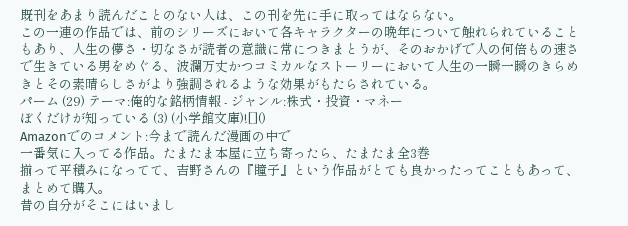既刊をあまり読んだことのない人は、この刊を先に手に取ってはならない。
この一連の作品では、前のシリーズにおいて各キャラクターの晩年について触れられていることもあり、人生の儚さ・切なさが読者の意識に常につきまとうが、そのおかげで人の何倍もの速さで生きている男をめぐる、波瀾万丈かつコミカルなストーリーにおいて人生の一瞬一瞬のきらめきとその素晴らしさがより強調されるような効果がもたらされている。
パーム (29) テーマ:俺的な銘柄情報 - ジャンル:株式・投資・マネー
ぼくだけが知っている (3) (小学館文庫)![]()
Amazonでのコメント:今まで読んだ漫画の中で
一番気に入ってる作品。たまたま本屋に立ち寄ったら、たまたま全3巻
揃って平積みになってて、吉野さんの『瞳子』という作品がとても良かったってこともあって、まとめて購入。
昔の自分がそこにはいまし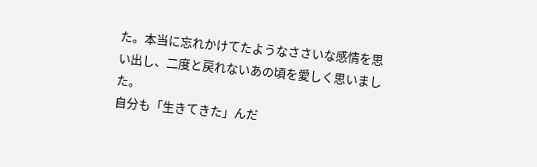た。本当に忘れかけてたようなささいな感情を思い出し、二度と戻れないあの頃を愛しく思いました。
自分も「生きてきた」んだ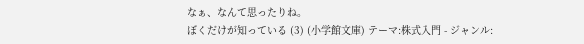なぁ、なんて思ったりね。
ぼくだけが知っている (3) (小学館文庫) テーマ:株式入門 - ジャンル: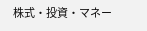株式・投資・マネー